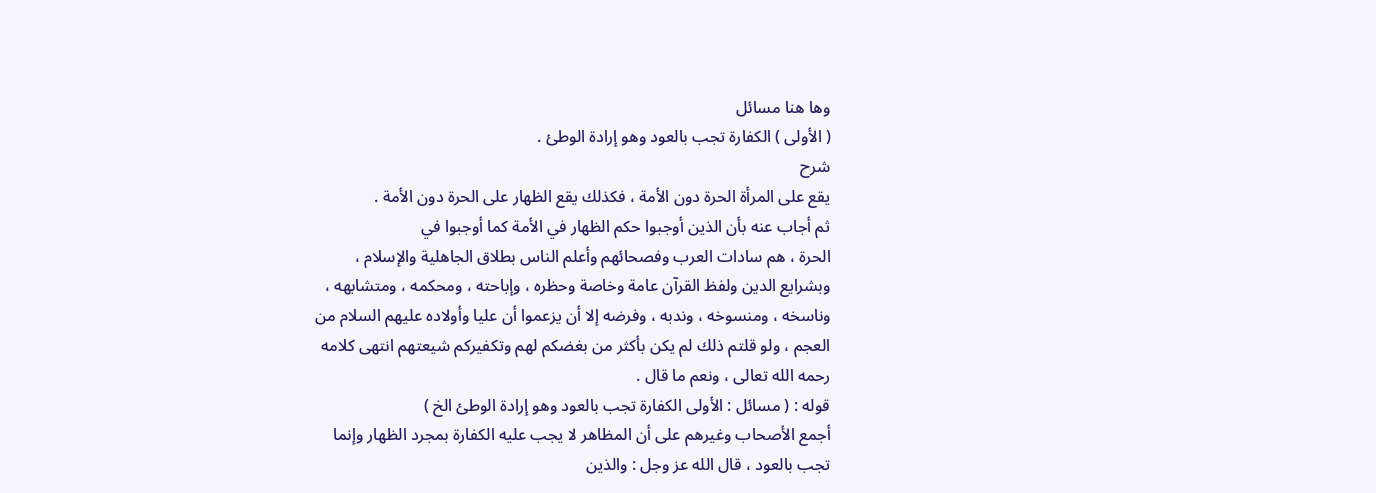وها هنا مسائل
( الأولى ) الكفارة تجب بالعود وهو إرادة الوطئ .
شرح
يقع على المرأة الحرة دون الأمة ، فكذلك يقع الظهار على الحرة دون الأمة .
ثم أجاب عنه بأن الذين أوجبوا حكم الظهار في الأمة كما أوجبوا في
الحرة ، هم سادات العرب وفصحائهم وأعلم الناس بطلاق الجاهلية والإسلام ،
وبشرايع الدين ولفظ القرآن عامة وخاصة وحظره ، وإباحته ، ومحكمه ، ومتشابهه ،
وناسخه ، ومنسوخه ، وندبه ، وفرضه إلا أن يزعموا أن عليا وأولاده عليهم السلام من
العجم ، ولو قلتم ذلك لم يكن بأكثر من بغضكم لهم وتكفيركم شيعتهم انتهى كلامه
رحمه الله تعالى ، ونعم ما قال .
قوله : ( مسائل : الأولى الكفارة تجب بالعود وهو إرادة الوطئ الخ )
أجمع الأصحاب وغيرهم على أن المظاهر لا يجب عليه الكفارة بمجرد الظهار وإنما
تجب بالعود ، قال الله عز وجل : والذين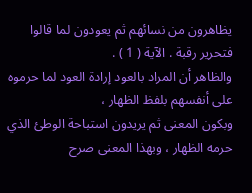يظاهرون من نسائهم ثم يعودون لما قالوا
فتحرير رقبة . الآية ( 1 ) .
والظاهر أن المراد بالعود إرادة العود لما حرموه على أنفسهم بلفظ الظهار ،
وبكون المعنى ثم يريدون استباحة الوطئ الذي حرمه الظهار ، وبهذا المعنى صرح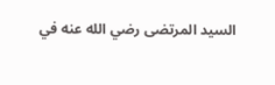السيد المرتضى رضي الله عنه في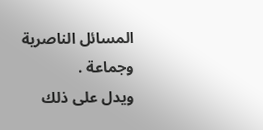المسائل الناصرية وجماعة .
ويدل على ذلك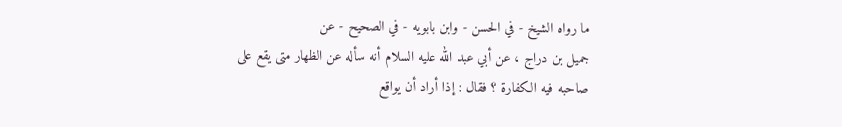ما رواه الشيخ - في الحسن - وابن بابويه - في الصحيح - عن
جميل بن دراج ، عن أبي عبد الله عليه السلام أنه سأله عن الظهار متى يقع على
صاحبه فيه الكفارة ؟ فقال : إذا أراد أن يواقع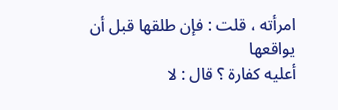امرأته ، قلت : فإن طلقها قبل أن يواقعها
أعليه كفارة ؟ قال : لا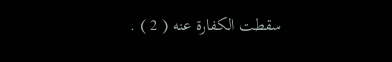سقطت الكفارة عنه ( 2 ) .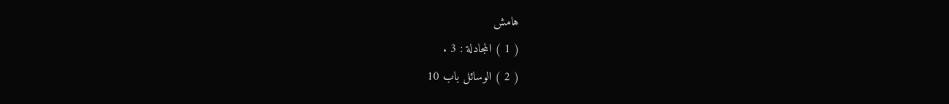هامش
( 1 ) المجادلة : 3 .
( 2 ) الوسائل باب 10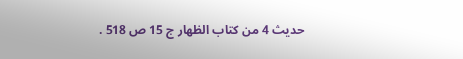حديث 4 من كتاب الظهار ج 15 ص 518 .